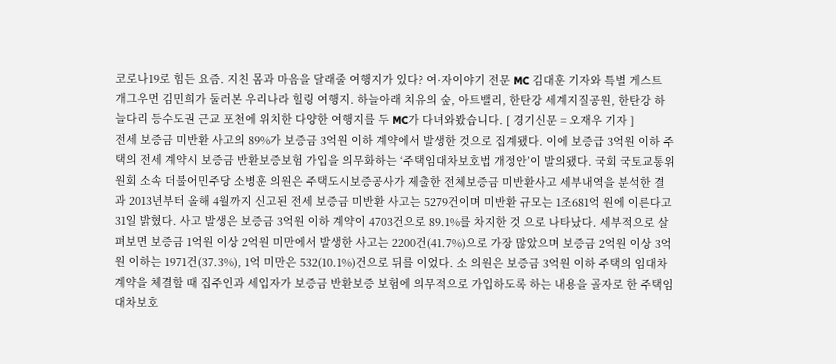코로나19로 힘든 요즘. 지친 몸과 마음을 달래줄 여행지가 있다? 여·자이야기 전문 MC 김대훈 기자와 특별 게스트 개그우먼 김민희가 둘러본 우리나라 힐링 여행지. 하늘아래 치유의 숲, 아트밸리, 한탄강 세계지질공원, 한탄강 하늘다리 등수도권 근교 포천에 위치한 다양한 여행지를 두 MC가 다녀와봤습니다. [ 경기신문 = 오재우 기자 ]
전세 보증금 미반환 사고의 89%가 보증금 3억원 이하 계약에서 발생한 것으로 집계됐다. 이에 보증급 3억원 이하 주택의 전세 계약시 보증금 반환보증보험 가입을 의무화하는 ‘주택임대차보호법 개정안’이 발의됐다. 국회 국토교통위원회 소속 더불어민주당 소병훈 의원은 주택도시보증공사가 제출한 전체보증금 미반환사고 세부내역을 분석한 결과 2013년부터 올해 4월까지 신고된 전세 보증금 미반환 사고는 5279건이며 미반환 규모는 1조681억 원에 이른다고 31일 밝혔다. 사고 발생은 보증금 3억원 이하 계약이 4703건으로 89.1%를 차지한 것 으로 나타났다. 세부적으로 살펴보면 보증금 1억원 이상 2억원 미만에서 발생한 사고는 2200건(41.7%)으로 가장 많았으며 보증금 2억원 이상 3억원 이하는 1971건(37.3%), 1억 미만은 532(10.1%)건으로 뒤를 이었다. 소 의원은 보증금 3억원 이하 주택의 임대차계약을 체결할 때 집주인과 세입자가 보증금 반환보증 보험에 의무적으로 가입하도록 하는 내용을 골자로 한 주택임대차보호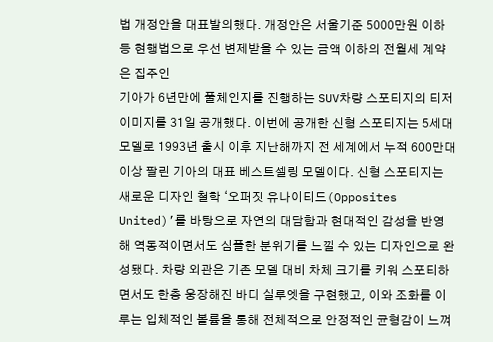법 개정안을 대표발의했다. 개정안은 서울기준 5000만원 이하 등 현행법으로 우선 변제받을 수 있는 금액 이하의 전월세 계약은 집주인
기아가 6년만에 풀체인지를 진행하는 SUV차량 스포티지의 티저 이미지를 31일 공개했다. 이번에 공개한 신형 스포티지는 5세대 모델로 1993년 출시 이후 지난해까지 전 세계에서 누적 600만대 이상 팔린 기아의 대표 베스트셀링 모델이다. 신형 스포티지는 새로운 디자인 철학 ‘오퍼짓 유나이티드(Opposites United)’를 바탕으로 자연의 대담함과 현대적인 감성을 반영해 역동적이면서도 심플한 분위기를 느낄 수 있는 디자인으로 완성됐다. 차량 외관은 기존 모델 대비 차체 크기를 키워 스포티하면서도 한층 웅장해진 바디 실루엣을 구현했고, 이와 조화를 이루는 입체적인 볼륨을 통해 전체적으로 안정적인 균형감이 느껴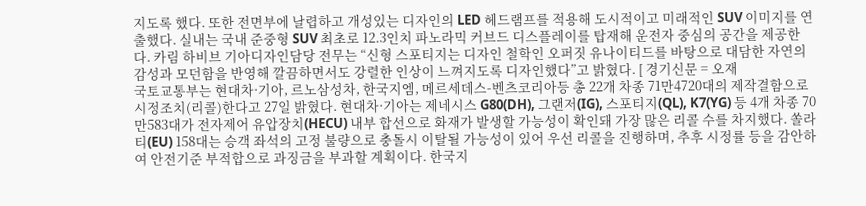지도록 했다. 또한 전면부에 날렵하고 개성있는 디자인의 LED 헤드램프를 적용해 도시적이고 미래적인 SUV 이미지를 연출했다. 실내는 국내 준중형 SUV 최초로 12.3인치 파노라믹 커브드 디스플레이를 탑재해 운전자 중심의 공간을 제공한다. 카림 하비브 기아디자인담당 전무는 “신형 스포티지는 디자인 철학인 오퍼짓 유나이티드를 바탕으로 대담한 자연의 감성과 모던함을 반영해 깔끔하면서도 강렬한 인상이 느껴지도록 디자인했다”고 밝혔다. [ 경기신문 = 오재
국토교통부는 현대차·기아, 르노삼성차, 한국지엠, 메르세데스-벤츠코리아등 총 22개 차종 71만4720대의 제작결함으로 시정조치(리콜)한다고 27일 밝혔다. 현대차·기아는 제네시스 G80(DH), 그랜저(IG), 스포티지(QL), K7(YG) 등 4개 차종 70만583대가 전자제어 유압장치(HECU) 내부 합선으로 화재가 발생할 가능성이 확인돼 가장 많은 리콜 수를 차지했다. 쏠라티(EU) 158대는 승객 좌석의 고정 불량으로 충돌시 이탈될 가능성이 있어 우선 리콜을 진행하며, 추후 시정률 등을 감안하여 안전기준 부적합으로 과징금을 부과할 계획이다. 한국지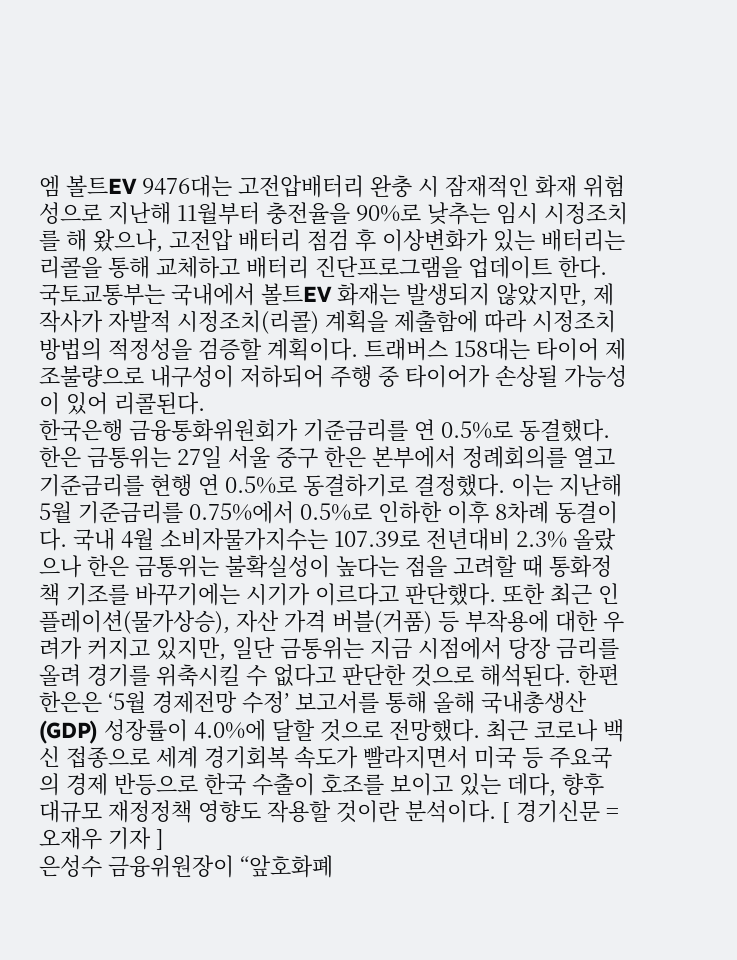엠 볼트EV 9476대는 고전압배터리 완충 시 잠재적인 화재 위험성으로 지난해 11월부터 충전율을 90%로 낮추는 임시 시정조치를 해 왔으나, 고전압 배터리 점검 후 이상변화가 있는 배터리는 리콜을 통해 교체하고 배터리 진단프로그램을 업데이트 한다. 국토교통부는 국내에서 볼트EV 화재는 발생되지 않았지만, 제작사가 자발적 시정조치(리콜) 계획을 제출함에 따라 시정조치 방법의 적정성을 검증할 계획이다. 트래버스 158대는 타이어 제조불량으로 내구성이 저하되어 주행 중 타이어가 손상될 가능성이 있어 리콜된다.
한국은행 금융통화위원회가 기준금리를 연 0.5%로 동결했다. 한은 금통위는 27일 서울 중구 한은 본부에서 정례회의를 열고 기준금리를 현행 연 0.5%로 동결하기로 결정했다. 이는 지난해 5월 기준금리를 0.75%에서 0.5%로 인하한 이후 8차례 동결이다. 국내 4월 소비자물가지수는 107.39로 전년대비 2.3% 올랐으나 한은 금통위는 불확실성이 높다는 점을 고려할 때 통화정책 기조를 바꾸기에는 시기가 이르다고 판단했다. 또한 최근 인플레이션(물가상승), 자산 가격 버블(거품) 등 부작용에 대한 우려가 커지고 있지만, 일단 금통위는 지금 시점에서 당장 금리를 올려 경기를 위축시킬 수 없다고 판단한 것으로 해석된다. 한편 한은은 ‘5월 경제전망 수정’ 보고서를 통해 올해 국내총생산(GDP) 성장률이 4.0%에 달할 것으로 전망했다. 최근 코로나 백신 접종으로 세계 경기회복 속도가 빨라지면서 미국 등 주요국의 경제 반등으로 한국 수출이 호조를 보이고 있는 데다, 향후 대규모 재정정책 영향도 작용할 것이란 분석이다. [ 경기신문 = 오재우 기자 ]
은성수 금융위원장이 “앞호화폐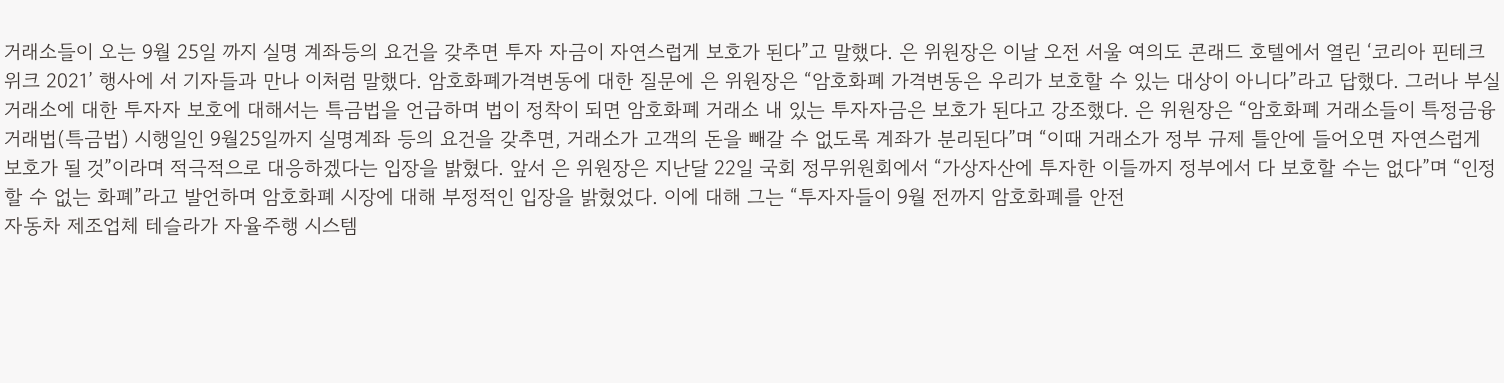거래소들이 오는 9월 25일 까지 실명 계좌등의 요건을 갖추면 투자 자금이 자연스럽게 보호가 된다”고 말했다. 은 위원장은 이날 오전 서울 여의도 콘래드 호텔에서 열린 ‘코리아 핀테크 위크 2021’ 행사에 서 기자들과 만나 이처럼 말했다. 암호화폐가격변동에 대한 질문에 은 위원장은 “암호화폐 가격변동은 우리가 보호할 수 있는 대상이 아니다”라고 답했다. 그러나 부실 거래소에 대한 투자자 보호에 대해서는 특금법을 언급하며 법이 정착이 되면 암호화폐 거래소 내 있는 투자자금은 보호가 된다고 강조했다. 은 위원장은 “암호화폐 거래소들이 특정금융거래법(특금법) 시행일인 9월25일까지 실명계좌 등의 요건을 갖추면, 거래소가 고객의 돈을 빼갈 수 없도록 계좌가 분리된다”며 “이때 거래소가 정부 규제 틀안에 들어오면 자연스럽게 보호가 될 것”이라며 적극적으로 대응하겠다는 입장을 밝혔다. 앞서 은 위원장은 지난달 22일 국회 정무위원회에서 “가상자산에 투자한 이들까지 정부에서 다 보호할 수는 없다”며 “인정할 수 없는 화폐”라고 발언하며 암호화폐 시장에 대해 부정적인 입장을 밝혔었다. 이에 대해 그는 “투자자들이 9월 전까지 암호화폐를 안전
자동차 제조업체 테슬라가 자율주행 시스템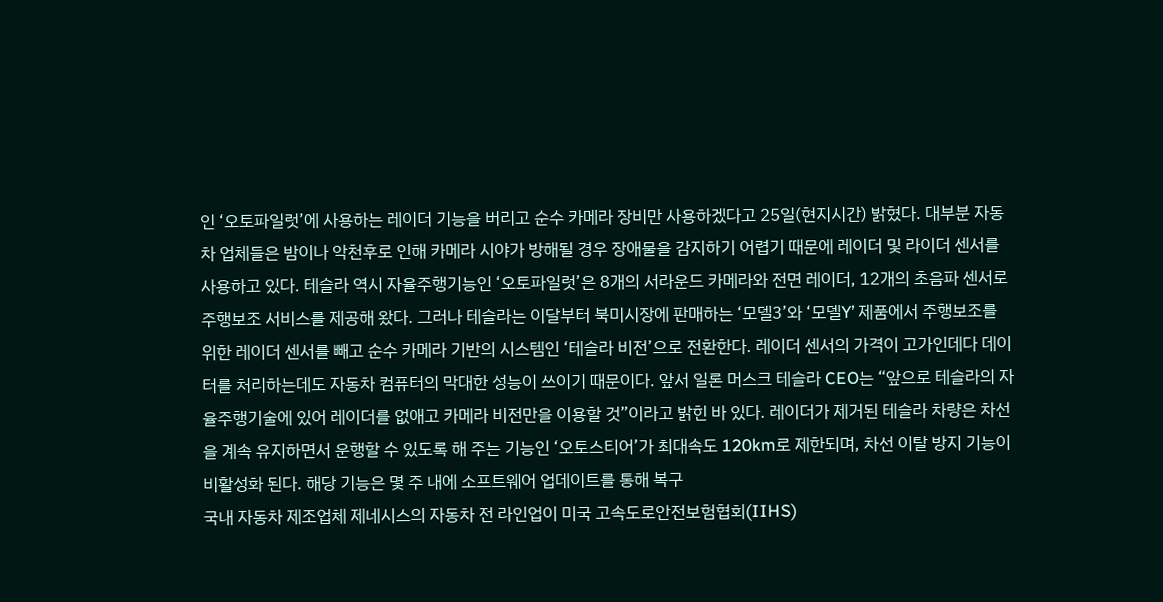인 ‘오토파일럿’에 사용하는 레이더 기능을 버리고 순수 카메라 장비만 사용하겠다고 25일(현지시간) 밝혔다. 대부분 자동차 업체들은 밤이나 악천후로 인해 카메라 시야가 방해될 경우 장애물을 감지하기 어렵기 때문에 레이더 및 라이더 센서를 사용하고 있다. 테슬라 역시 자율주행기능인 ‘오토파일럿’은 8개의 서라운드 카메라와 전면 레이더, 12개의 초음파 센서로 주행보조 서비스를 제공해 왔다. 그러나 테슬라는 이달부터 북미시장에 판매하는 ‘모델3’와 ‘모델Y’ 제품에서 주행보조를 위한 레이더 센서를 빼고 순수 카메라 기반의 시스템인 ‘테슬라 비전’으로 전환한다. 레이더 센서의 가격이 고가인데다 데이터를 처리하는데도 자동차 컴퓨터의 막대한 성능이 쓰이기 때문이다. 앞서 일론 머스크 테슬라 CEO는 “앞으로 테슬라의 자율주행기술에 있어 레이더를 없애고 카메라 비전만을 이용할 것”이라고 밝힌 바 있다. 레이더가 제거된 테슬라 차량은 차선을 계속 유지하면서 운행할 수 있도록 해 주는 기능인 ‘오토스티어’가 최대속도 120km로 제한되며, 차선 이탈 방지 기능이 비활성화 된다. 해당 기능은 몇 주 내에 소프트웨어 업데이트를 통해 복구
국내 자동차 제조업체 제네시스의 자동차 전 라인업이 미국 고속도로안전보험협회(IIHS)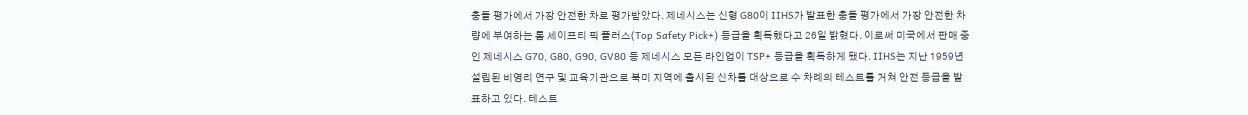충돌 평가에서 가장 안전한 차로 평가받았다. 제네시스는 신형 G80이 IIHS가 발표한 충돌 평가에서 가장 안전한 차량에 부여하는 톱 세이프티 픽 플러스(Top Safety Pick+) 등급을 획득했다고 26일 밝혔다. 이로써 미국에서 판매 중인 제네시스 G70, G80, G90, GV80 등 제네시스 모든 라인업이 TSP+ 등급을 획득하게 됐다. IIHS는 지난 1959년 설립된 비영리 연구 및 교육기관으로 북미 지역에 출시된 신차를 대상으로 수 차례의 테스트를 거쳐 안전 등급을 발표하고 있다. 테스트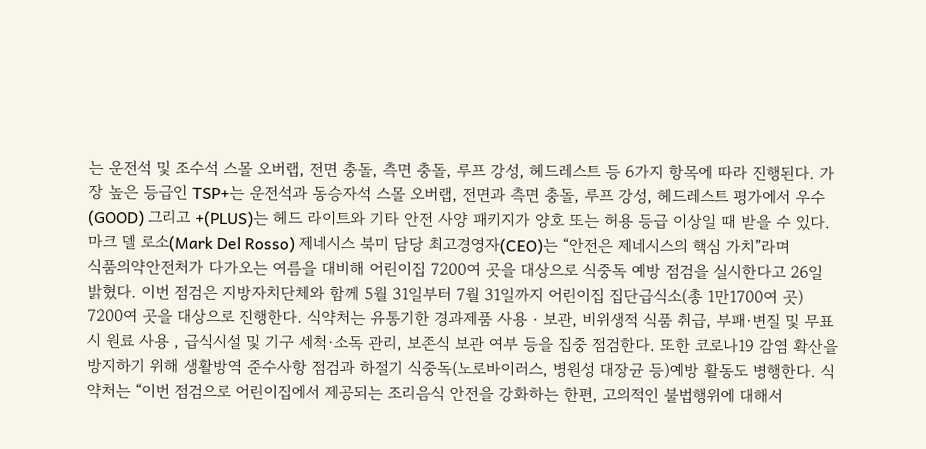는 운전석 및 조수석 스몰 오버랩, 전면 충돌, 측면 충돌, 루프 강성, 헤드레스트 등 6가지 항목에 따라 진행된다. 가장 높은 등급인 TSP+는 운전석과 동승자석 스몰 오버랩, 전면과 측면 충돌, 루프 강성, 헤드레스트 평가에서 우수(GOOD) 그리고 +(PLUS)는 헤드 라이트와 기타 안전 사양 패키지가 양호 또는 허용 등급 이상일 때 받을 수 있다. 마크 델 로소(Mark Del Rosso) 제네시스 북미 담당 최고경영자(CEO)는 “안전은 제네시스의 핵심 가치”라며
식품의약안전처가 다가오는 여름을 대비해 어린이집 7200여 곳을 대상으로 식중독 예방 점검을 실시한다고 26일 밝혔다. 이번 점검은 지방자치단체와 함께 5월 31일부터 7월 31일까지 어린이집 집단급식소(총 1만1700여 곳) 7200여 곳을 대상으로 진행한다. 식약처는 유통기한 경과제품 사용‧보관, 비위생적 식품 취급, 부패·변질 및 무표시 원료 사용 , 급식시설 및 기구 세척·소독 관리, 보존식 보관 여부 등을 집중 점검한다. 또한 코로나19 감염 확산을 방지하기 위해 생활방역 준수사항 점검과 하절기 식중독(노로바이러스, 병원성 대장균 등)예방 활동도 병행한다. 식약처는 “이번 점검으로 어린이집에서 제공되는 조리음식 안전을 강화하는 한편, 고의적인 불법행위에 대해서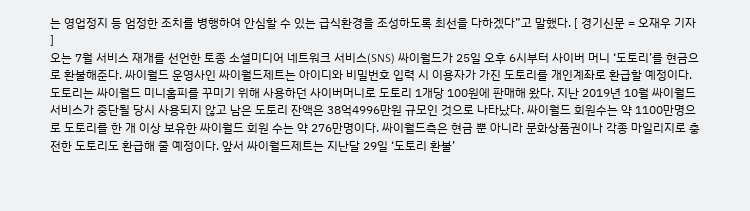는 영업정지 등 엄정한 조치를 병행하여 안심할 수 있는 급식환경을 조성하도록 최선을 다하겠다”고 말했다. [ 경기신문 = 오재우 기자 ]
오는 7월 서비스 재개를 선언한 토종 소셜미디어 네트워크 서비스(SNS) 싸이월드가 25일 오후 6시부터 사이버 머니 ‘도토리’를 현금으로 환불해준다. 싸이월드 운영사인 싸이월드제트는 아이디와 비밀번호 입력 시 이용자가 가진 도토리를 개인계좌로 환급할 예정이다. 도토리는 싸이월드 미니홈피를 꾸미기 위해 사용하던 사이버머니로 도토리 1개당 100원에 판매해 왔다. 지난 2019년 10월 싸이월드 서비스가 중단될 당시 사용되지 않고 남은 도토리 잔액은 38억4996만원 규모인 것으로 나타났다. 싸이월드 회원수는 약 1100만명으로 도토리를 한 개 이상 보유한 싸이월드 회원 수는 약 276만명이다. 싸이월드측은 현금 뿐 아니라 문화상품권이나 각종 마일리지로 충전한 도토리도 환급해 줄 예정이다. 앞서 싸이월드제트는 지난달 29일 ‘도토리 환불’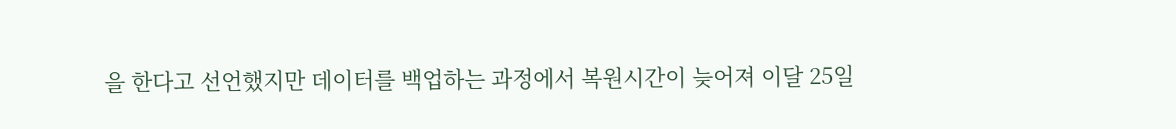을 한다고 선언했지만 데이터를 백업하는 과정에서 복원시간이 늦어져 이달 25일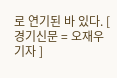로 연기된 바 있다. [ 경기신문 = 오재우 기자 ]